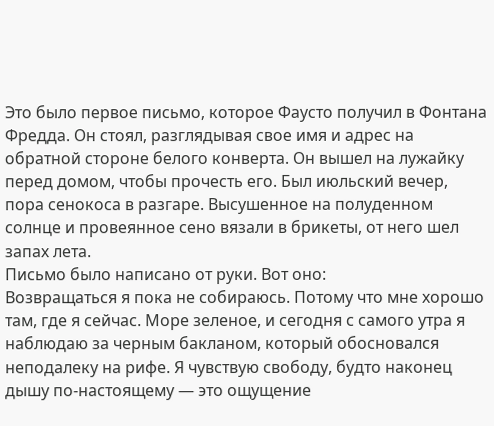Это было первое письмо, которое Фаусто получил в Фонтана Фредда. Он стоял, разглядывая свое имя и адрес на обратной стороне белого конверта. Он вышел на лужайку перед домом, чтобы прочесть его. Был июльский вечер, пора сенокоса в разгаре. Высушенное на полуденном солнце и провеянное сено вязали в брикеты, от него шел запах лета.
Письмо было написано от руки. Вот оно:
Возвращаться я пока не собираюсь. Потому что мне хорошо там, где я сейчас. Море зеленое, и сегодня с самого утра я наблюдаю за черным бакланом, который обосновался неподалеку на рифе. Я чувствую свободу, будто наконец дышу по-настоящему — это ощущение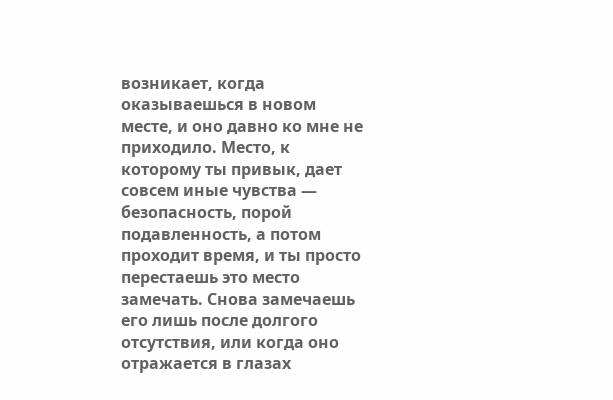возникает, когда оказываешься в новом месте, и оно давно ко мне не приходило. Место, к которому ты привык, дает совсем иные чувства — безопасность, порой подавленность, а потом проходит время, и ты просто перестаешь это место замечать. Снова замечаешь его лишь после долгого отсутствия, или когда оно отражается в глазах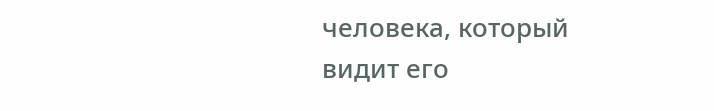человека, который видит его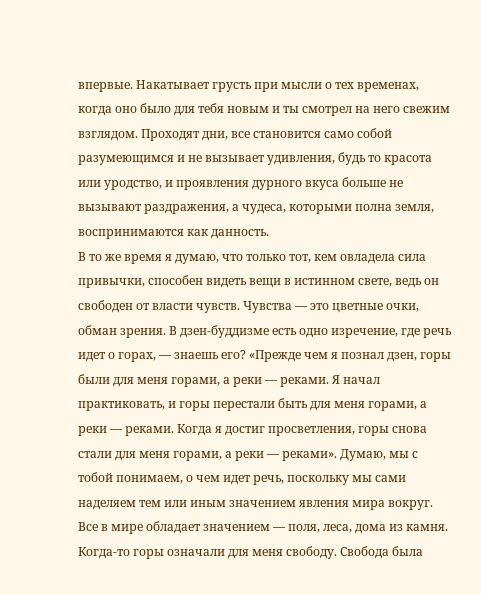впервые. Накатывает грусть при мысли о тех временах, когда оно было для тебя новым и ты смотрел на него свежим взглядом. Проходят дни, все становится само собой разумеющимся и не вызывает удивления, будь то красота или уродство, и проявления дурного вкуса больше не вызывают раздражения, а чудеса, которыми полна земля, воспринимаются как данность.
В то же время я думаю, что только тот, кем овладела сила привычки, способен видеть вещи в истинном свете, ведь он свободен от власти чувств. Чувства — это цветные очки, обман зрения. В дзен-буддизме есть одно изречение, где речь идет о горах, — знаешь его? «Прежде чем я познал дзен, горы были для меня горами, а реки — реками. Я начал практиковать, и горы перестали быть для меня горами, а реки — реками. Когда я достиг просветления, горы снова стали для меня горами, а реки — реками». Думаю, мы с тобой понимаем, о чем идет речь, поскольку мы сами наделяем тем или иным значением явления мира вокруг. Все в мире обладает значением — поля, леса, дома из камня. Когда-то горы означали для меня свободу. Свобода была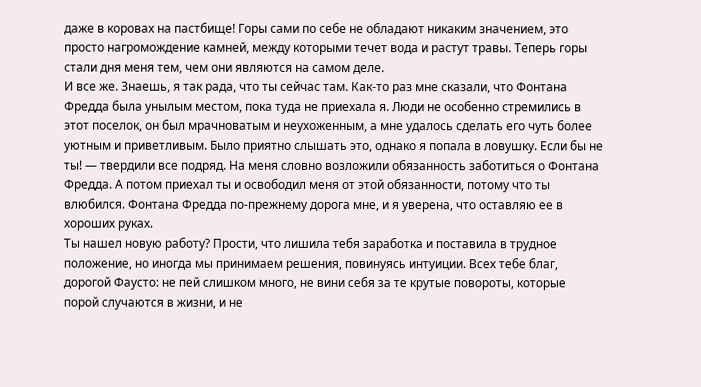даже в коровах на пастбище! Горы сами по себе не обладают никаким значением, это просто нагромождение камней, между которыми течет вода и растут травы. Теперь горы стали дня меня тем, чем они являются на самом деле.
И все же. Знаешь, я так рада, что ты сейчас там. Как-то раз мне сказали, что Фонтана Фредда была унылым местом, пока туда не приехала я. Люди не особенно стремились в этот поселок, он был мрачноватым и неухоженным, а мне удалось сделать его чуть более уютным и приветливым. Было приятно слышать это, однако я попала в ловушку. Если бы не ты! — твердили все подряд. На меня словно возложили обязанность заботиться о Фонтана Фредда. А потом приехал ты и освободил меня от этой обязанности, потому что ты влюбился. Фонтана Фредда по-прежнему дорога мне, и я уверена, что оставляю ее в хороших руках.
Ты нашел новую работу? Прости, что лишила тебя заработка и поставила в трудное положение, но иногда мы принимаем решения, повинуясь интуиции. Всех тебе благ, дорогой Фаусто: не пей слишком много, не вини себя за те крутые повороты, которые порой случаются в жизни, и не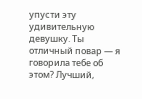упусти эту удивительную девушку. Ты отличный повар — я говорила тебе об этом? Лучший,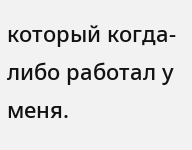который когда-либо работал у меня.